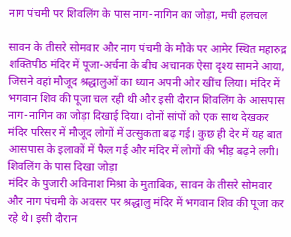नाग पंचमी पर शिवलिंग के पास नाग-नागिन का जोड़ा, मची हलचल

सावन के तीसरे सोमवार और नाग पंचमी के मौके पर आमेर स्थित महारुद्र शक्तिपीठ मंदिर में पूजा-अर्चना के बीच अचानक ऐसा दृश्य सामने आया, जिसने वहां मौजूद श्रद्धालुओं का ध्यान अपनी ओर खींच लिया। मंदिर में भगवान शिव की पूजा चल रही थी और इसी दौरान शिवलिंग के आसपास नाग-नागिन का जोड़ा दिखाई दिया। दोनों सांपों को एक साथ देखकर मंदिर परिसर में मौजूद लोगों में उत्सुकता बढ़ गई। कुछ ही देर में यह बात आसपास के इलाकों में फैल गई और मंदिर में लोगों की भीड़ बढ़ने लगी।
शिवलिंग के पास दिखा जोड़ा
मंदिर के पुजारी अविनाश मिश्रा के मुताबिक, सावन के तीसरे सोमवार और नाग पंचमी के अवसर पर श्रद्धालु मंदिर में भगवान शिव की पूजा कर रहे थे। इसी दौरान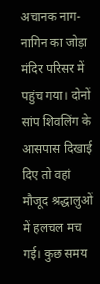अचानक नाग-नागिन का जोड़ा मंदिर परिसर में पहुंच गया। दोनों सांप शिवलिंग के आसपास दिखाई दिए तो वहां मौजूद श्रद्धालुओं में हलचल मच गई। कुछ समय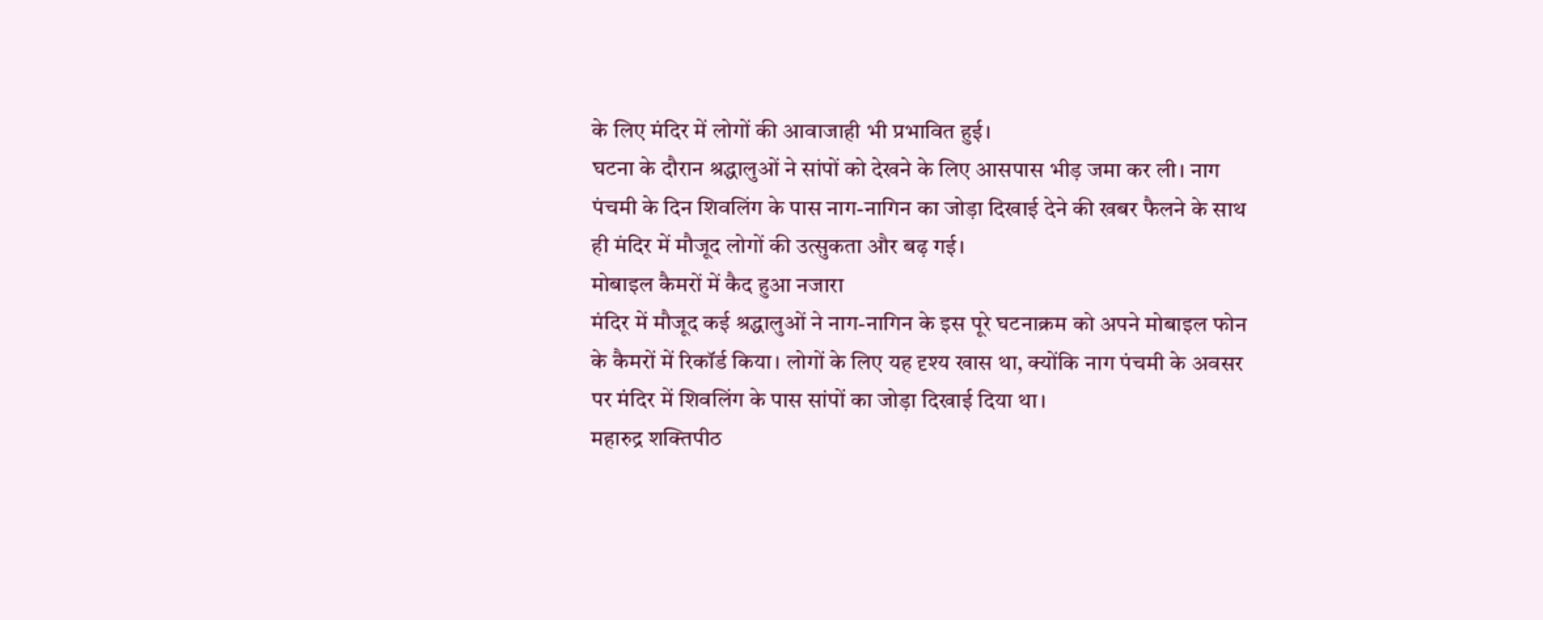के लिए मंदिर में लोगों की आवाजाही भी प्रभावित हुई।
घटना के दौरान श्रद्धालुओं ने सांपों को देखने के लिए आसपास भीड़ जमा कर ली। नाग पंचमी के दिन शिवलिंग के पास नाग-नागिन का जोड़ा दिखाई देने की खबर फैलने के साथ ही मंदिर में मौजूद लोगों की उत्सुकता और बढ़ गई।
मोबाइल कैमरों में कैद हुआ नजारा
मंदिर में मौजूद कई श्रद्धालुओं ने नाग-नागिन के इस पूरे घटनाक्रम को अपने मोबाइल फोन के कैमरों में रिकॉर्ड किया। लोगों के लिए यह दृश्य खास था, क्योंकि नाग पंचमी के अवसर पर मंदिर में शिवलिंग के पास सांपों का जोड़ा दिखाई दिया था।
महारुद्र शक्तिपीठ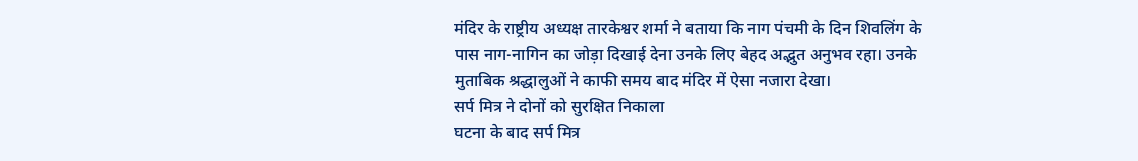मंदिर के राष्ट्रीय अध्यक्ष तारकेश्वर शर्मा ने बताया कि नाग पंचमी के दिन शिवलिंग के पास नाग-नागिन का जोड़ा दिखाई देना उनके लिए बेहद अद्भुत अनुभव रहा। उनके मुताबिक श्रद्धालुओं ने काफी समय बाद मंदिर में ऐसा नजारा देखा।
सर्प मित्र ने दोनों को सुरक्षित निकाला
घटना के बाद सर्प मित्र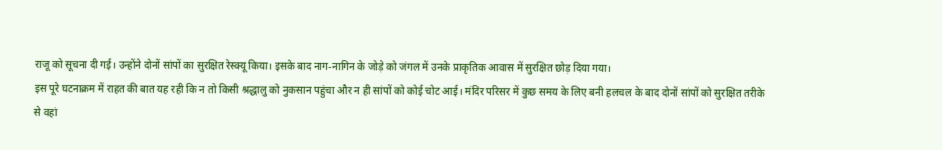राजू को सूचना दी गई। उन्होंने दोनों सांपों का सुरक्षित रेस्क्यू किया। इसके बाद नाग-नागिन के जोड़े को जंगल में उनके प्राकृतिक आवास में सुरक्षित छोड़ दिया गया।
इस पूरे घटनाक्रम में राहत की बात यह रही कि न तो किसी श्रद्धालु को नुकसान पहुंचा और न ही सांपों को कोई चोट आई। मंदिर परिसर में कुछ समय के लिए बनी हलचल के बाद दोनों सांपों को सुरक्षित तरीके से वहां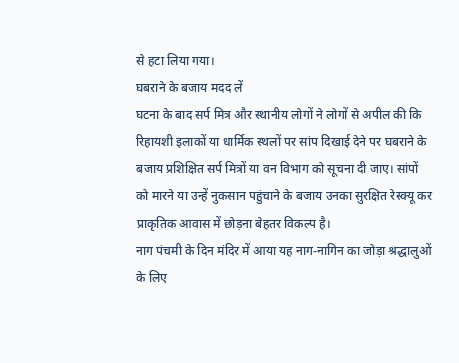से हटा लिया गया।
घबराने के बजाय मदद लें
घटना के बाद सर्प मित्र और स्थानीय लोगों ने लोगों से अपील की कि रिहायशी इलाकों या धार्मिक स्थलों पर सांप दिखाई देने पर घबराने के बजाय प्रशिक्षित सर्प मित्रों या वन विभाग को सूचना दी जाए। सांपों को मारने या उन्हें नुकसान पहुंचाने के बजाय उनका सुरक्षित रेस्क्यू कर प्राकृतिक आवास में छोड़ना बेहतर विकल्प है।
नाग पंचमी के दिन मंदिर में आया यह नाग-नागिन का जोड़ा श्रद्धालुओं के लिए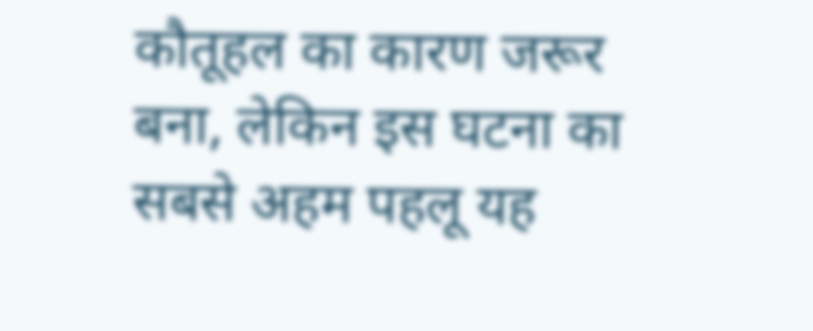कौतूहल का कारण जरूर बना, लेकिन इस घटना का सबसे अहम पहलू यह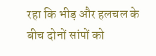रहा कि भीड़ और हलचल के बीच दोनों सांपों को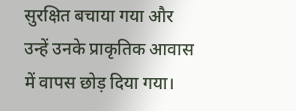सुरक्षित बचाया गया और उन्हें उनके प्राकृतिक आवास में वापस छोड़ दिया गया।